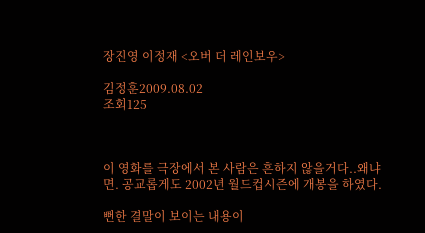장진영 이정재 <오버 더 레인보우>

김정훈2009.08.02
조회125



이 영화를 극장에서 본 사람은 흔하지 않을거다..왜냐면. 공교롭게도 2002년 월드컵시즌에 개봉을 하였다.

뻔한 결말이 보이는 내용이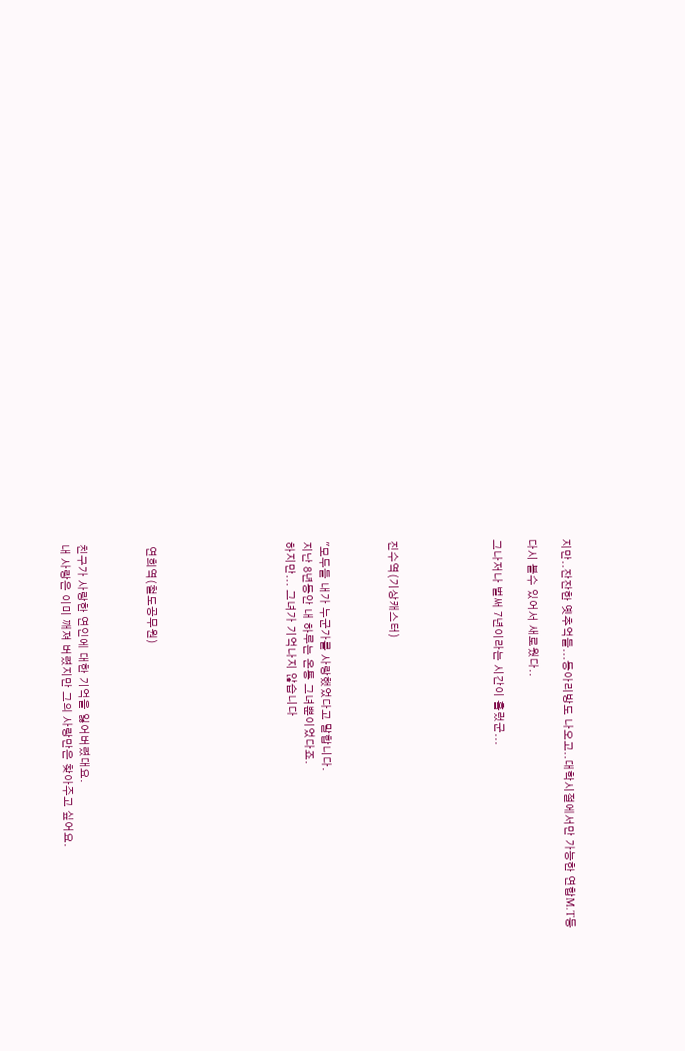지만..잔잔한 옛추억들...동아리방도 나오고..대학시절에서만 가능한 연합M.T등

다시 볼수 있어서 새로웠다..

그나저나 벌써 7년이라는 시간이 흘렀군...





진수역(기상캐스터)



"모두들 내가 누군가를 사랑했었다고 말합니다.
지난 8년동안 내 하루는 온통 그녀뿐이었다죠.
하지만... 그녀가 기억나지 않습니다







 연희역(철도공무원)



친구가 사랑한 연인에 대한 기억을 잃어버렸대요.
내 사랑은 이미 깨져 버렸지만 그의 사랑만은 찾아주고 싶어요.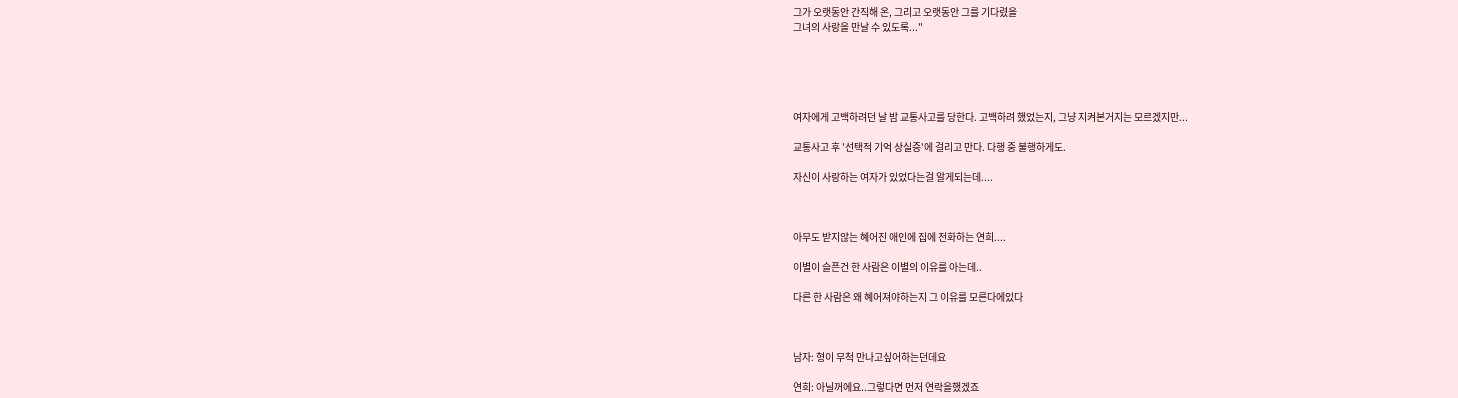그가 오랫동안 간직해 온, 그리고 오랫동안 그를 기다렸을
그녀의 사랑을 만날 수 있도록..."





여자에게 고백하려던 날 밤 교통사고를 당한다. 고백하려 했었는지, 그냥 지켜본거지는 모르겠지만...

교통사고 후 '선택적 기억 상실증'에 걸리고 만다. 다행 중 불행하게도.

자신이 사랑하는 여자가 있었다는걸 알게되는데....



아무도 받지않는 혜어진 애인에 집에 전화하는 연희....

이별이 슬픈건 한 사람은 이별의 이유를 아는데..

다른 한 사람은 왜 혜어져야하는지 그 이유를 모른다에있다



남자: 형이 무척 만나고싶어하는던데요

연희: 아닐꺼에요..그렇다면 먼저 연락을했겠죠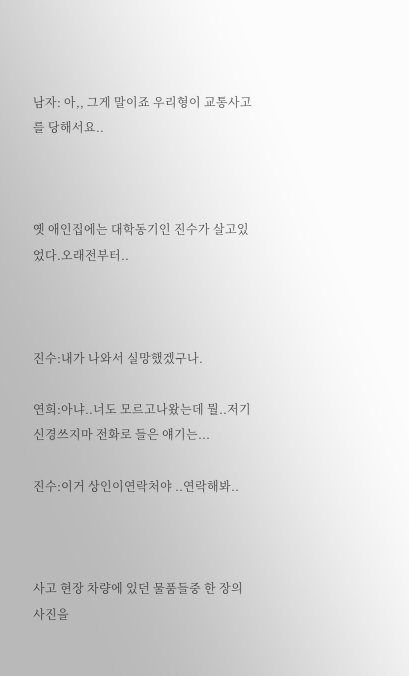남자: 아,, 그게 말이죠 우리형이 교통사고를 당해서요..



옛 애인집에는 대학동기인 진수가 살고있었다.오래전부터..



진수:내가 나와서 실망했겠구나.

연희:아냐..너도 모르고나왔는데 뭘..저기 신경쓰지마 전화로 들은 얘기는...

진수:이거 상인이연락처야 ..연락해봐..



사고 현장 차량에 있던 물품들중 한 장의 사진을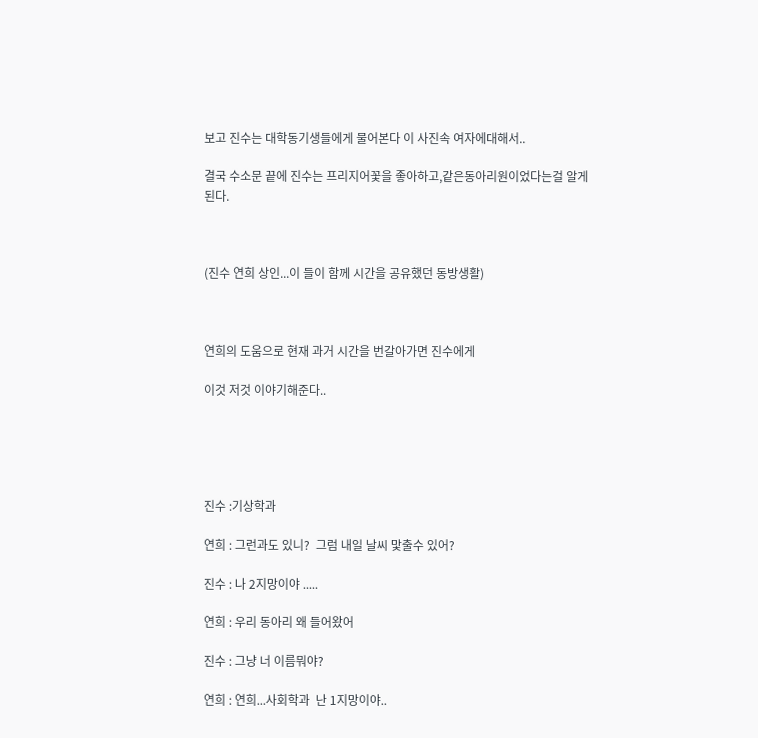보고 진수는 대학동기생들에게 물어본다 이 사진속 여자에대해서..

결국 수소문 끝에 진수는 프리지어꽃을 좋아하고,같은동아리원이었다는걸 알게된다.



(진수 연희 상인...이 들이 함께 시간을 공유했던 동방생활)



연희의 도움으로 현재 과거 시간을 번갈아가면 진수에게

이것 저것 이야기해준다..





진수 :기상학과

연희 : 그런과도 있니?  그럼 내일 날씨 맟출수 있어?

진수 : 나 2지망이야 .....

연희 : 우리 동아리 왜 들어왔어

진수 : 그냥 너 이름뭐야?

연희 : 연희...사회학과  난 1지망이야..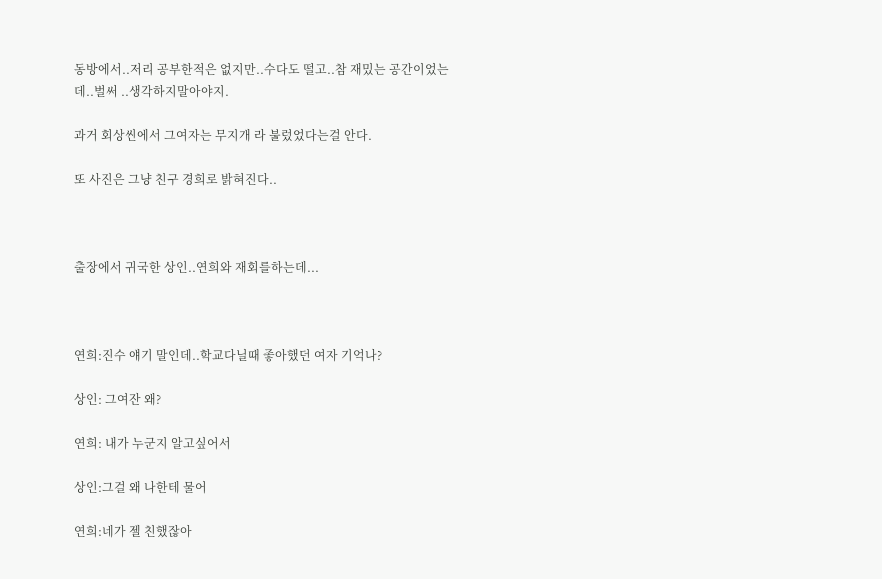동방에서..저리 공부한적은 없지만..수다도 떨고..참 재밌는 공간이었는데..벌써 ..생각하지말아야지.

과거 회상씬에서 그여자는 무지개 라 불렀었다는걸 안다.

또 사진은 그냥 친구 경희로 밝혀진다..



출장에서 귀국한 상인..연희와 재회를하는데...



연희:진수 얘기 말인데..학교다닐때 좋아했던 여자 기억나?

상인: 그여잔 왜?

연희: 내가 누군지 알고싶어서

상인:그걸 왜 나한테 물어

연희:네가 젤 친했잖아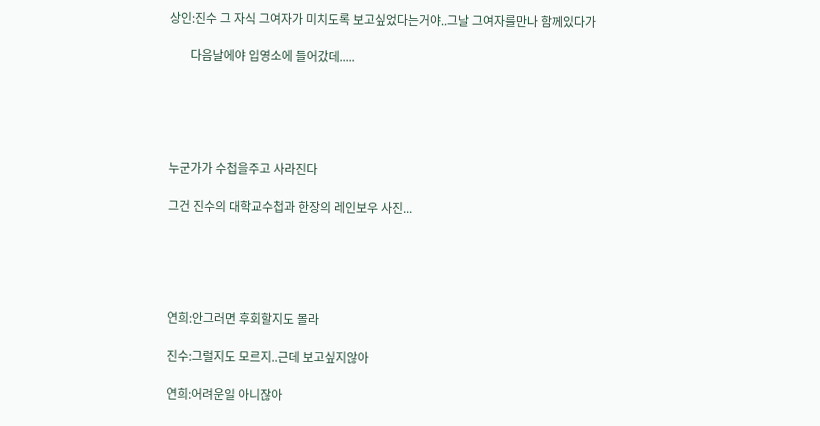상인:진수 그 자식 그여자가 미치도록 보고싶었다는거야..그날 그여자를만나 함께있다가

       다음날에야 입영소에 들어갔데.....





누군가가 수첩을주고 사라진다

그건 진수의 대학교수첩과 한장의 레인보우 사진...





연희:안그러면 후회할지도 몰라

진수:그럴지도 모르지..근데 보고싶지않아

연희:어려운일 아니잖아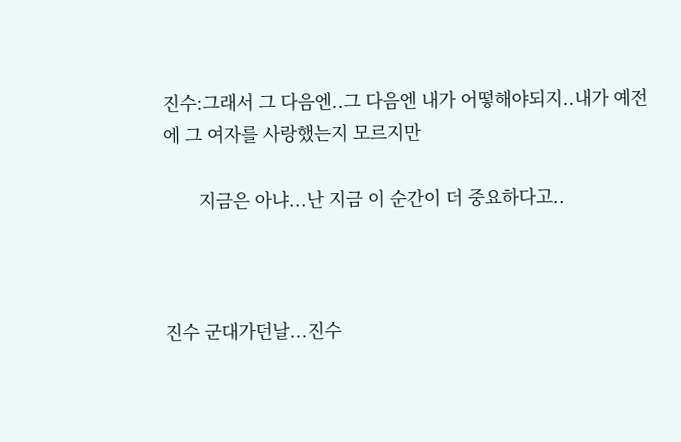진수:그래서 그 다음엔..그 다음엔 내가 어떻해야되지..내가 예전에 그 여자를 사랑했는지 모르지만

       지금은 아냐...난 지금 이 순간이 더 중요하다고..



진수 군대가던날...진수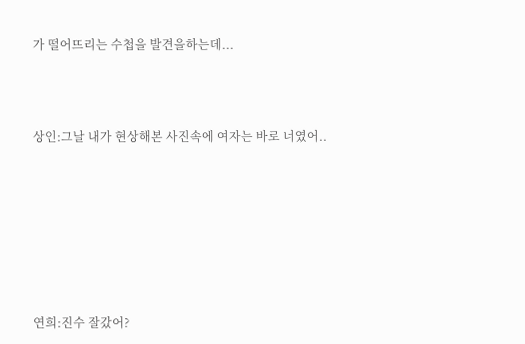가 떨어뜨리는 수첩을 발견을하는데...



상인:그날 내가 현상해본 사진속에 여자는 바로 너였어..







연희:진수 잘갔어?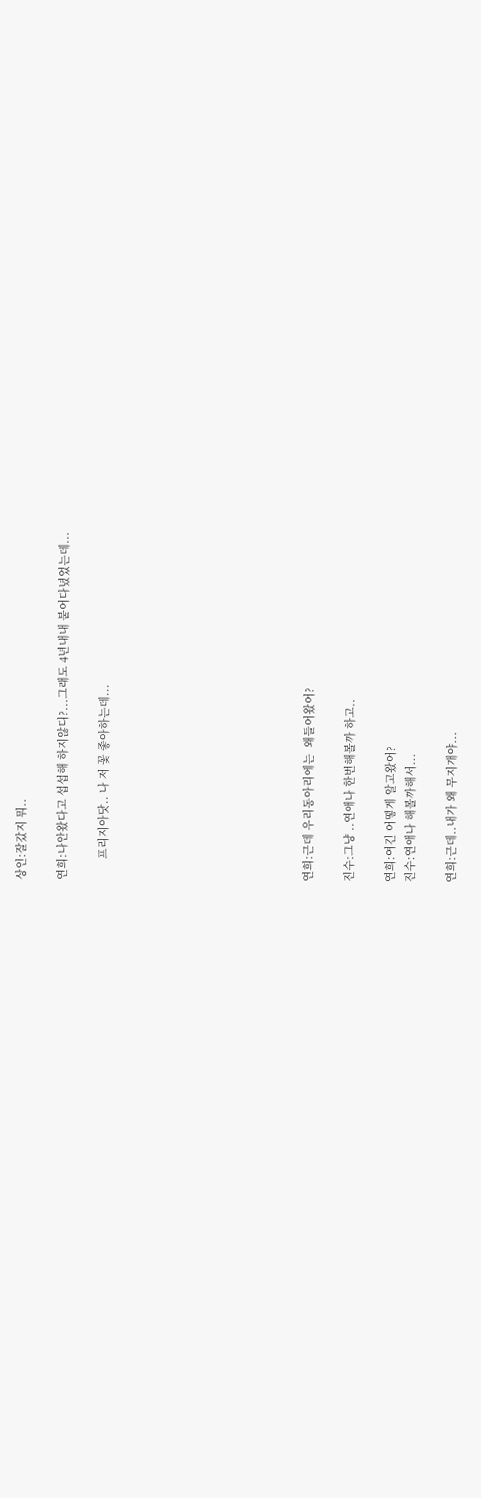상인:잘갔지 뭐..

연희:나안왔다고 섭섭해 하지않디?...그래도 4년내내 붙어다녔었는데...

       프리지아닷.. 나 저 꽃 좋아하는데...









연희:근데 우리동아리에는  왜들어왔어?

진수:그냥 ..연애나 한번해볼까 하고..

연희:여긴 어떻게 알고왔어?
진수:연애나 해볼까해서...

연희:근데..내가 왜 무지개야...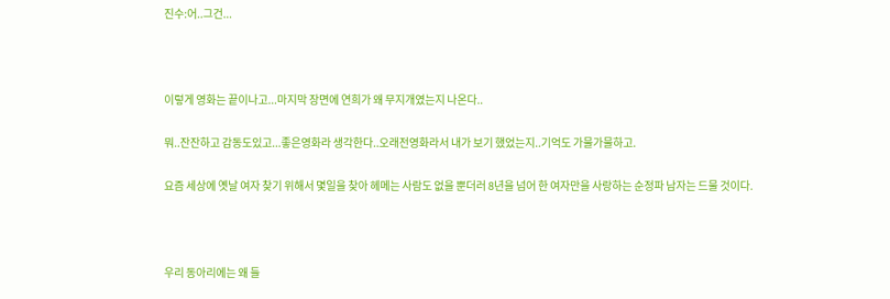진수:어..그건...



이렇게 영화는 끝이나고...마지막 장면에 연희가 왜 무지개였는지 나온다..

뭐..잔잔하고 감동도있고...좋은영화라 생각한다..오래전영화라서 내가 보기 했었는지..기억도 가물가물하고.

요즘 세상에 옛날 여자 찾기 위해서 몇일을 찾아 헤메는 사람도 없을 뿐더러 8년을 넘어 한 여자만을 사랑하는 순정파 남자는 드물 것이다.



우리 동아리에는 왜 들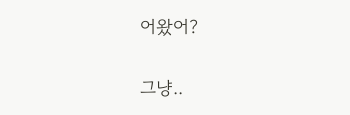어왔어?

그냥..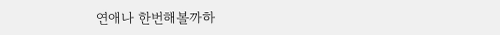연애나 한번해볼까하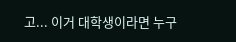고... 이거 대학생이라면 누구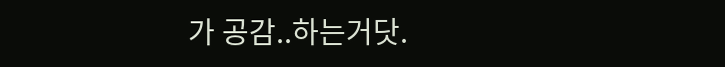가 공감..하는거닷.